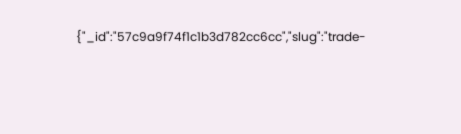{"_id":"57c9a9f74f1c1b3d782cc6cc","slug":"trade-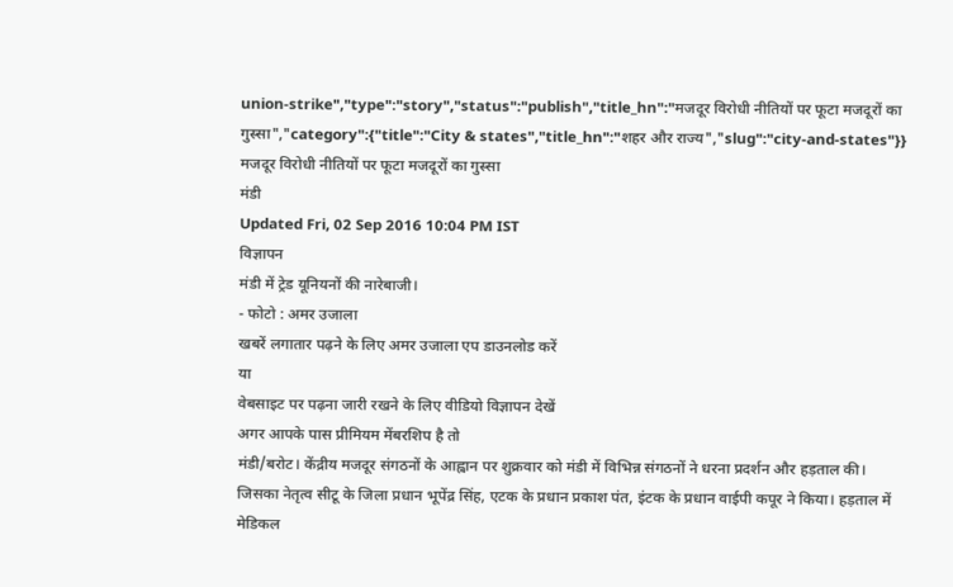union-strike","type":"story","status":"publish","title_hn":"मजदूर विरोधी नीतियों पर फूटा मजदूरों का गुस्सा","category":{"title":"City & states","title_hn":"शहर और राज्य","slug":"city-and-states"}}
मजदूर विरोधी नीतियों पर फूटा मजदूरों का गुस्सा
मंडी
Updated Fri, 02 Sep 2016 10:04 PM IST
विज्ञापन
मंडी में ट्रेड यूनियनों की नारेबाजी।
- फोटो : अमर उजाला
खबरें लगातार पढ़ने के लिए अमर उजाला एप डाउनलोड करें
या
वेबसाइट पर पढ़ना जारी रखने के लिए वीडियो विज्ञापन देखें
अगर आपके पास प्रीमियम मेंबरशिप है तो
मंडी/बरोट। केंद्रीय मजदूर संगठनों के आह्वान पर शुक्रवार को मंडी में विभिन्न संगठनों ने धरना प्रदर्शन और हड़ताल की। जिसका नेतृत्व सीटू के जिला प्रधान भूपेंद्र सिंह, एटक के प्रधान प्रकाश पंत, इंटक के प्रधान वाईपी कपूर ने किया। हड़ताल में मेडिकल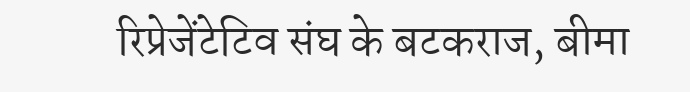रिप्रेजेंटेटिव संघ के बटकराज, बीमा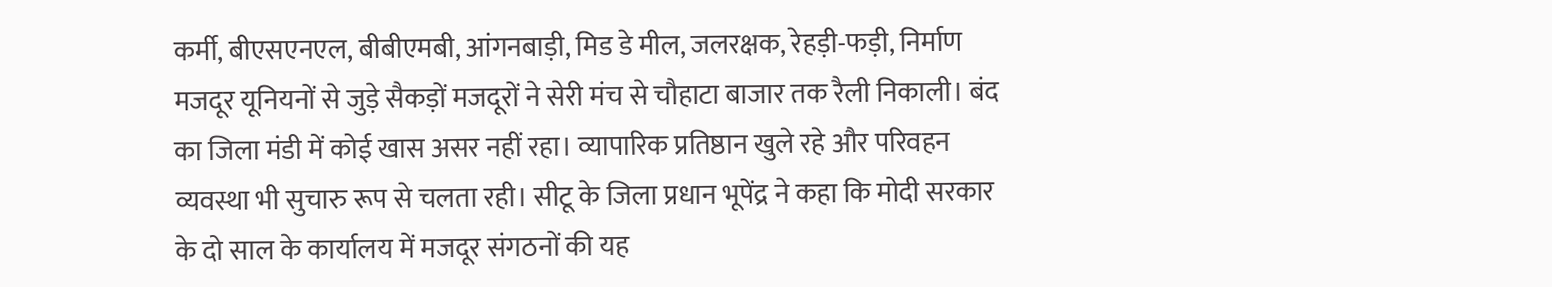कर्मी, बीएसएनएल, बीबीएमबी, आंगनबाड़ी, मिड डे मील, जलरक्षक, रेहड़ी-फड़ी, निर्माण मजदूर यूनियनों से जुड़े सैकड़ों मजदूरों ने सेरी मंच से चौहाटा बाजार तक रैली निकाली। बंद का जिला मंडी में कोई खास असर नहीं रहा। व्यापारिक प्रतिष्ठान खुले रहे और परिवहन व्यवस्था भी सुचारु रूप से चलता रही। सीटू के जिला प्रधान भूपेंद्र ने कहा कि मोदी सरकार के दो साल के कार्यालय में मजदूर संगठनों की यह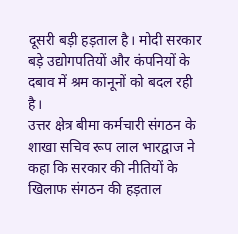दूसरी बड़ी हड़ताल है। मोदी सरकार बड़े उद्योगपतियों और कंपनियों के दबाव में श्रम कानूनों को बदल रही है।
उत्तर क्षेत्र बीमा कर्मचारी संगठन के शाखा सचिव रूप लाल भारद्वाज ने कहा कि सरकार की नीतियों के खिलाफ संगठन की हड़ताल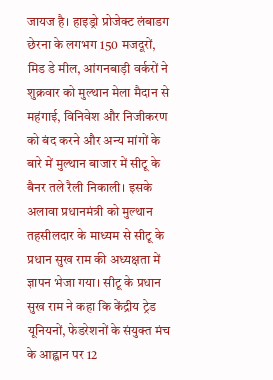जायज है। हाइड्रो प्रोजेक्ट लंबाडग छेरना के लगभग 150 मजदूरों, मिड डे मील, आंगनबाड़ी वर्करों ने शुक्रवार को मुल्थान मेला मैदान से महंगाई, विनिवेश और निजीकरण को बंद करने और अन्य मांगों के बारे में मुल्थान बाजार में सीटू के बैनर तले रैली निकाली। इसके अलावा प्रधानमंत्री को मुल्थान तहसीलदार के माध्यम से सीटू के प्रधान सुख राम की अध्यक्षता में ज्ञापन भेजा गया। सीटू के प्रधान सुख राम ने कहा कि केंद्रीय ट्रेड यूनियनों, फेडरेशनों के संयुक्त मंच के आह्वान पर 12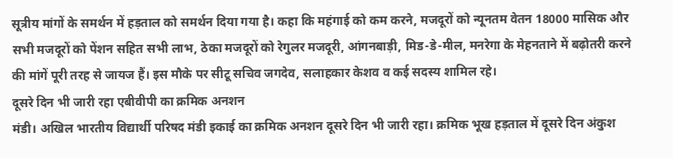सूत्रीय मांगों के समर्थन में हड़ताल को समर्थन दिया गया है। कहा कि महंगाई को कम करने, मजदूरों को न्यूनतम वेतन 18000 मासिक और सभी मजदूरों को पेंशन सहित सभी लाभ, ठेका मजदूरों को रेगुलर मजदूरी, आंगनबाड़ी, मिड-डे-मील, मनरेगा के मेहनताने में बढ़ोतरी करने की मांगें पूरी तरह से जायज हैं। इस मौके पर सीटू सचिव जगदेव, सलाहकार केशव व कई सदस्य शामिल रहे।
दूसरे दिन भी जारी रहा एबीवीपी का क्रमिक अनशन
मंडी। अखिल भारतीय विद्यार्थी परिषद मंडी इकाई का क्रमिक अनशन दूसरे दिन भी जारी रहा। क्रमिक भूख हड़ताल में दूसरे दिन अंकुश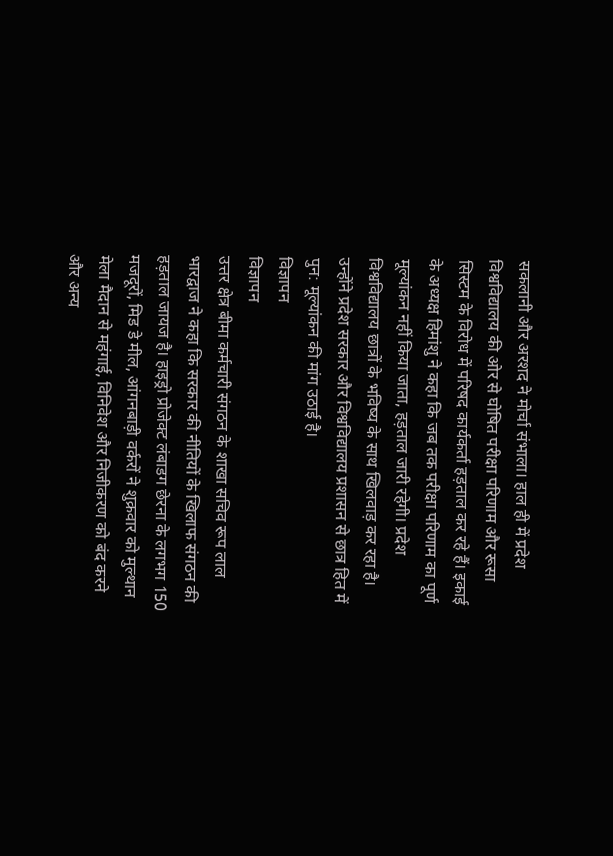सकलानी और अरशद ने मोर्चा संभाला। हाल ही में प्रदेश विश्वविद्यालय की ओर से घोषित परीक्षा परिणाम और रूसा सिस्टम के विरोध में परिषद कार्यकर्ता हड़ताल कर रहे हैं। इकाई के अध्यक्ष हिमांशु ने कहा कि जब तक परीक्षा परिणाम का पूर्ण मूल्यांकन नहीं किया जाता, हड़ताल जारी रहेगी। प्रदेश विश्वविद्यालय छात्रों के भविष्य के साथ खिलवाड़ कर रहा है। उन्होंने प्रदेश सरकार और विश्वविद्यालय प्रशासन से छात्र हित में पुन: मूल्यांकन की मांग उठाई है।
विज्ञापन
विज्ञापन
उत्तर क्षेत्र बीमा कर्मचारी संगठन के शाखा सचिव रूप लाल भारद्वाज ने कहा कि सरकार की नीतियों के खिलाफ संगठन की हड़ताल जायज है। हाइड्रो प्रोजेक्ट लंबाडग छेरना के लगभग 150 मजदूरों, मिड डे मील, आंगनबाड़ी वर्करों ने शुक्रवार को मुल्थान मेला मैदान से महंगाई, विनिवेश और निजीकरण को बंद करने और अन्य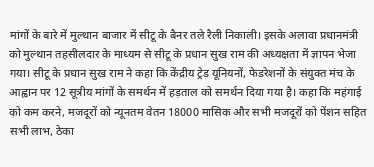मांगों के बारे में मुल्थान बाजार में सीटू के बैनर तले रैली निकाली। इसके अलावा प्रधानमंत्री को मुल्थान तहसीलदार के माध्यम से सीटू के प्रधान सुख राम की अध्यक्षता में ज्ञापन भेजा गया। सीटू के प्रधान सुख राम ने कहा कि केंद्रीय ट्रेड यूनियनों, फेडरेशनों के संयुक्त मंच के आह्वान पर 12 सूत्रीय मांगों के समर्थन में हड़ताल को समर्थन दिया गया है। कहा कि महंगाई को कम करने, मजदूरों को न्यूनतम वेतन 18000 मासिक और सभी मजदूरों को पेंशन सहित सभी लाभ, ठेका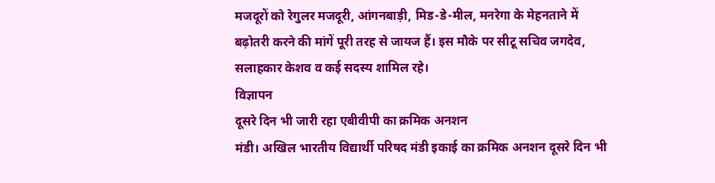मजदूरों को रेगुलर मजदूरी, आंगनबाड़ी, मिड-डे-मील, मनरेगा के मेहनताने में बढ़ोतरी करने की मांगें पूरी तरह से जायज हैं। इस मौके पर सीटू सचिव जगदेव, सलाहकार केशव व कई सदस्य शामिल रहे।
विज्ञापन
दूसरे दिन भी जारी रहा एबीवीपी का क्रमिक अनशन
मंडी। अखिल भारतीय विद्यार्थी परिषद मंडी इकाई का क्रमिक अनशन दूसरे दिन भी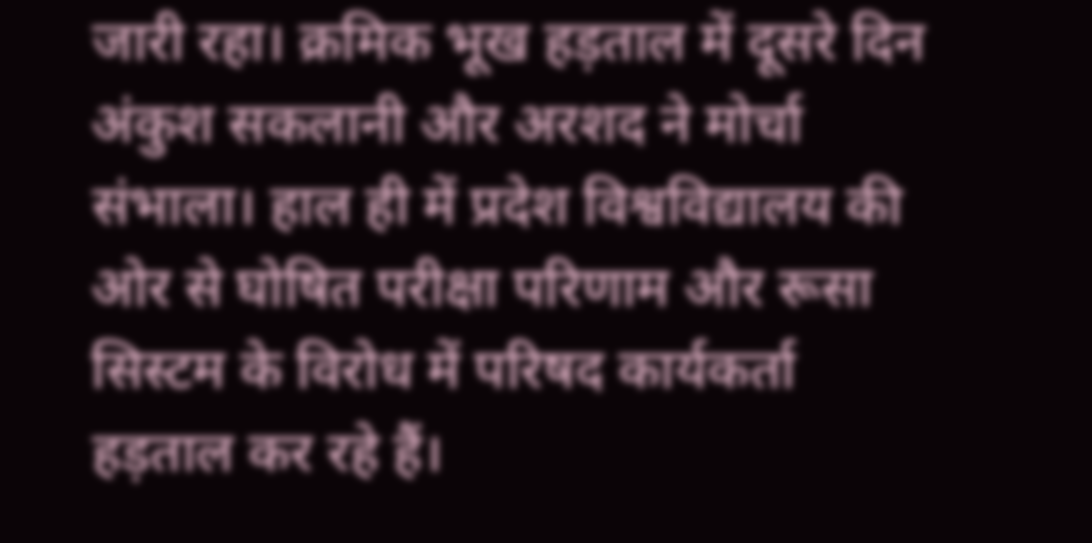जारी रहा। क्रमिक भूख हड़ताल में दूसरे दिन अंकुश सकलानी और अरशद ने मोर्चा संभाला। हाल ही में प्रदेश विश्वविद्यालय की ओर से घोषित परीक्षा परिणाम और रूसा सिस्टम के विरोध में परिषद कार्यकर्ता हड़ताल कर रहे हैं।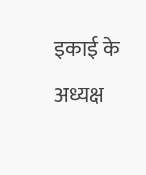इकाई के अध्यक्ष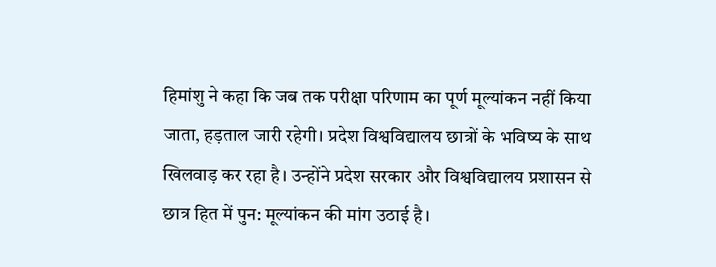हिमांशु ने कहा कि जब तक परीक्षा परिणाम का पूर्ण मूल्यांकन नहीं किया जाता, हड़ताल जारी रहेगी। प्रदेश विश्वविद्यालय छात्रों के भविष्य के साथ खिलवाड़ कर रहा है। उन्होंने प्रदेश सरकार और विश्वविद्यालय प्रशासन से छात्र हित में पुन: मूल्यांकन की मांग उठाई है।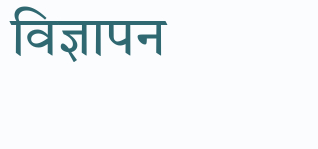विज्ञापन